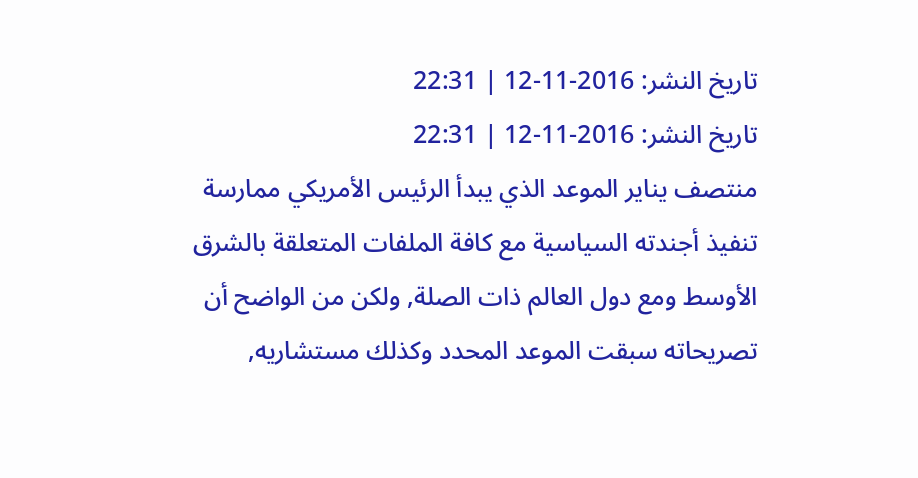تاريخ النشر: 2016-11-12 | 22:31
تاريخ النشر: 2016-11-12 | 22:31
منتصف يناير الموعد الذي يبدأ الرئيس الأمريكي ممارسة تنفيذ أجندته السياسية مع كافة الملفات المتعلقة بالشرق الأوسط ومع دول العالم ذات الصلة, ولكن من الواضح أن تصريحاته سبقت الموعد المحدد وكذلك مستشاريه,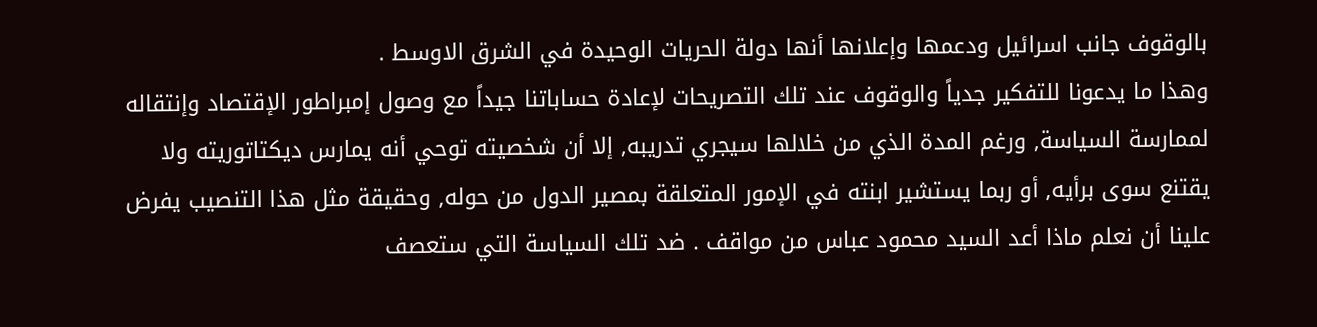بالوقوف جانب اسرائيل ودعمها وإعلانها أنها دولة الحريات الوحيدة في الشرق الاوسط .
وهذا ما يدعونا للتفكير جدياً والوقوف عند تلك التصريحات لإعادة حساباتنا جيداً مع وصول إمبراطور الإقتصاد وإنتقاله لممارسة السياسة, ورغم المدة الذي من خلالها سيجري تدريبه, إلا أن شخصيته توحي أنه يمارس ديكتاتوريته ولا يقتنع سوى برأيه, أو ربما يستشير ابنته في الإمور المتعلقة بمصير الدول من حوله, وحقيقة مثل هذا التنصيب يفرض علينا أن نعلم ماذا أعد السيد محمود عباس من مواقف . ضد تلك السياسة التي ستعصف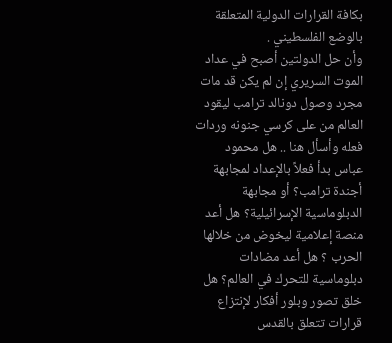بكافة القرارات الدولية المتعلقة بالوضع الفلسطيني .
وأن حل الدولتين أصبح في عداد الموت السريري إن لم يكن قد مات مجرد وصول دونالد ترامب ليقود العالم من على كرسي جنونه وردات فعله وأسأل هنا .. هل محمود عباس بدأ فعلاً بالإعداد لمجابهة أجندة ترامب؟ أو مجابهة الدبلوماسية الإسرائيلية؟ هل أعد منصة إعلامية ليخوض من خلالها الحرب ؟ هل أعد مضادات دبلوماسية للتحرك في العالم؟ هل خلق تصور وبلور أفكار لإنتزاع قرارات تتعلق بالقدس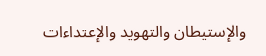والإستيطان والتهويد والإعتداءات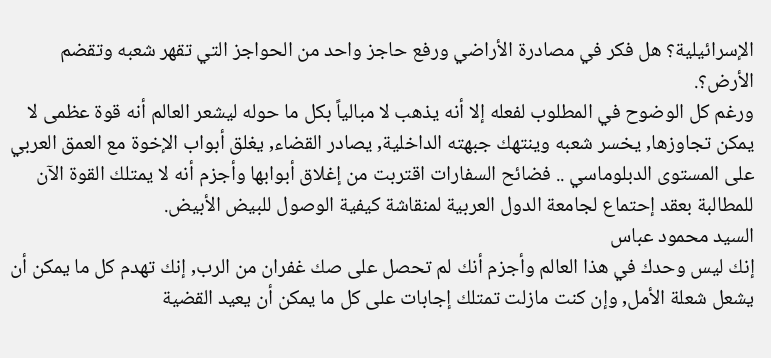الإسرائيلية؟ هل فكر في مصادرة الأراضي ورفع حاجز واحد من الحواجز التي تقهر شعبه وتقضم الأرض؟.
ورغم كل الوضوح في المطلوب لفعله إلا أنه يذهب لا مبالياً بكل ما حوله ليشعر العالم أنه قوة عظمى لا يمكن تجاوزها, يخسر شعبه وينتهك جبهته الداخلية, يصادر القضاء, يغلق أبواب الإخوة مع العمق العربي على المستوى الدبلوماسي .. فضائح السفارات اقتربت من إغلاق أبوابها وأجزم أنه لا يمتلك القوة الآن للمطالبة بعقد إحتماع لجامعة الدول العربية لمنقاشة كيفية الوصول للبيض الأبيض.
السيد محمود عباس
إنك ليس وحدك في هذا العالم وأجزم أنك لم تحصل على صك غفران من الرب, إنك تهدم كل ما يمكن أن يشعل شعلة الأمل, وإن كنت مازلت تمتلك إجابات على كل ما يمكن أن يعيد القضية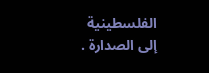الفلسطينية
إلى الصدارة .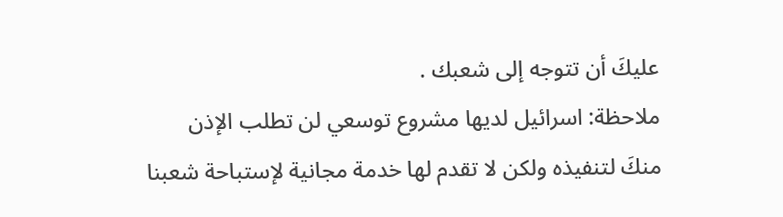عليكَ أن تتوجه إلى شعبك .
ملاحظة: اسرائيل لديها مشروع توسعي لن تطلب الإذن منكَ لتنفيذه ولكن لا تقدم لها خدمة مجانية لإستباحة شعبنا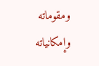ومقوماته وإمكانياته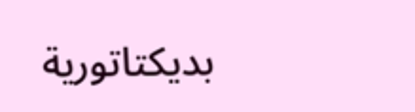بديكتاتورية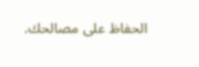الحفاظ على مصالحك.